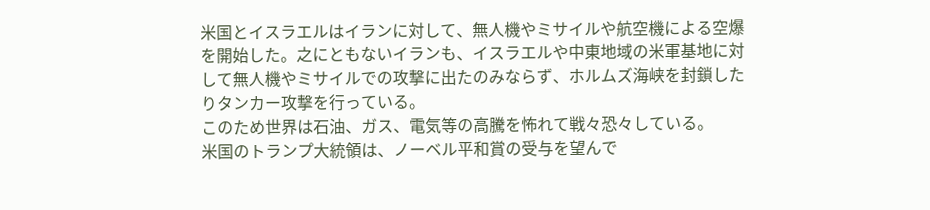米国とイスラエルはイランに対して、無人機やミサイルや航空機による空爆を開始した。之にともないイランも、イスラエルや中東地域の米軍基地に対して無人機やミサイルでの攻撃に出たのみならず、ホルムズ海峡を封鎖したりタンカー攻撃を行っている。
このため世界は石油、ガス、電気等の高騰を怖れて戦々恐々している。
米国のトランプ大統領は、ノーベル平和賞の受与を望んで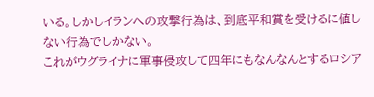いる。しかしイランへの攻撃行為は、到底平和賞を受けるに値しない行為でしかない。
これがウグライナに軍事侵攻して四年にもなんなんとするロシア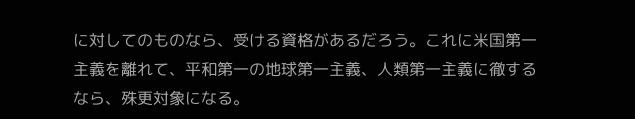に対してのものなら、受ける資格があるだろう。これに米国第一主義を離れて、平和第一の地球第一主義、人類第一主義に徹するなら、殊更対象になる。